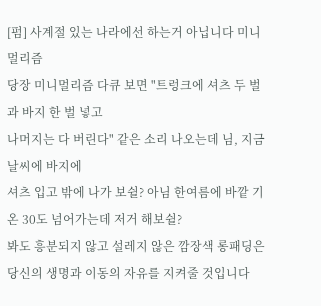[펌] 사계절 있는 나라에선 하는거 아닙니다 미니멀리즘
당장 미니멀리즘 다큐 보면 "트렁크에 셔츠 두 벌과 바지 한 벌 넣고
나머지는 다 버린다" 같은 소리 나오는데 님, 지금 날씨에 바지에
셔츠 입고 밖에 나가 보쉴? 아님 한여름에 바깥 기온 30도 넘어가는데 저거 해보쉴?
봐도 흥분되지 않고 설레지 않은 깜장색 롱패딩은
당신의 생명과 이동의 자유를 지켜줄 것입니다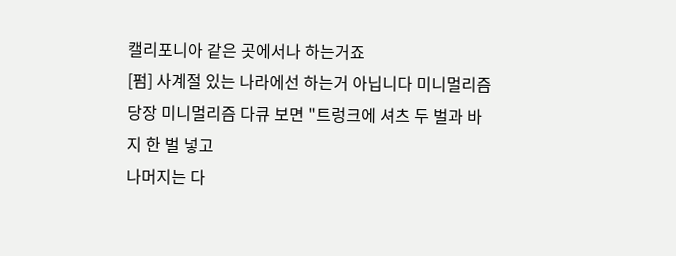캘리포니아 같은 곳에서나 하는거죠
[펌] 사계절 있는 나라에선 하는거 아닙니다 미니멀리즘
당장 미니멀리즘 다큐 보면 "트렁크에 셔츠 두 벌과 바지 한 벌 넣고
나머지는 다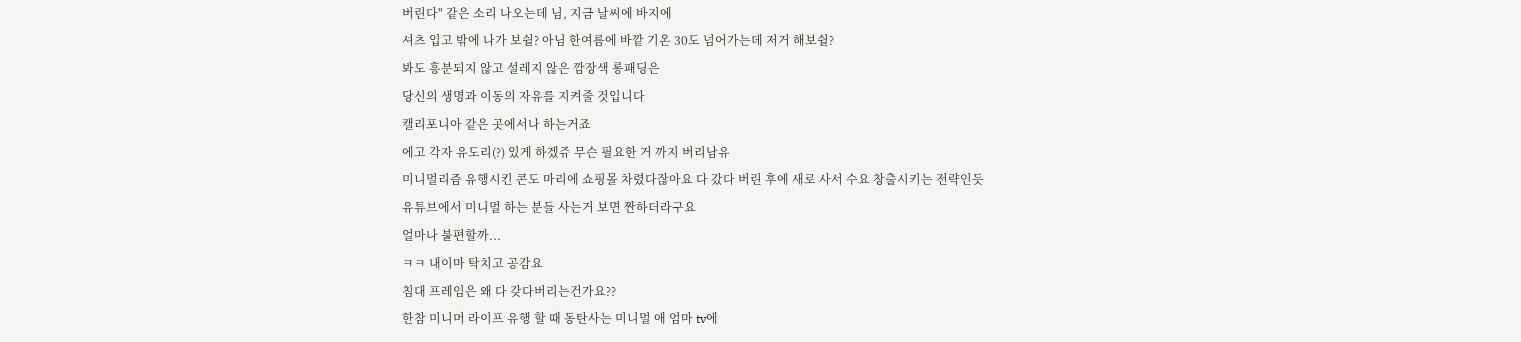버린다" 같은 소리 나오는데 님, 지금 날씨에 바지에
셔츠 입고 밖에 나가 보쉴? 아님 한여름에 바깥 기온 30도 넘어가는데 저거 해보쉴?
봐도 흥분되지 않고 설레지 않은 깜장색 롱패딩은
당신의 생명과 이동의 자유를 지켜줄 것입니다
캘리포니아 같은 곳에서나 하는거죠
에고 각자 유도리(?) 있게 하겠쥬 무슨 필요한 거 까지 버리남유
미니멀리즘 유행시킨 콘도 마리에 쇼핑몰 차렸다잖아요 다 갔다 버린 후에 새로 사서 수요 창출시키는 전략인듯
유튜브에서 미니멀 하는 분들 사는거 보면 짠하더라구요
얼마나 불편할까...
ㅋㅋ 내이마 탁치고 공감요
침대 프레임은 왜 다 갖다버리는건가요??
한참 미니머 라이프 유행 할 때 동탄사는 미니멀 애 엄마 tv에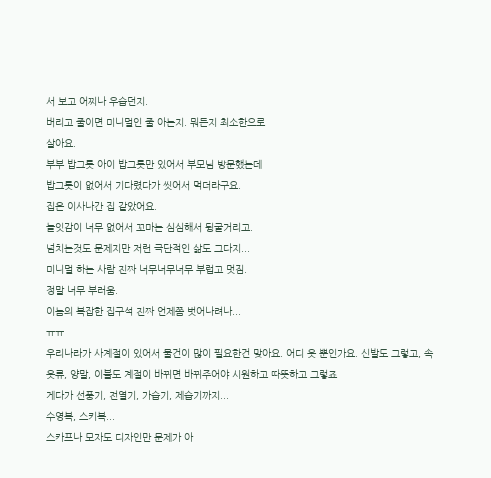서 보고 어찌나 우습던지.
버리고 줄이면 미니멀인 줄 아는지. 뭐든지 최소한으로
살아요.
부부 밥그릇 아이 밥그릇만 있어서 부모님 방문했는데
밥그릇이 없어서 기다렸다가 씻어서 먹더라구요.
집은 이사나간 집 같았어요.
놀잇감이 너무 없어서 꼬마는 심심해서 뒹굴거리고.
넘치는것도 문제지만 저런 극단적인 삶도 그다지...
미니멀 하는 사람 진짜 너무너무너무 부럽고 멋짐.
정말 너무 부러움.
이놈의 복잡한 집구석 진짜 언제쯤 벗어나려나...
ㅠㅠ
우리나라가 사계절이 있어서 물건이 많이 필요한건 맞아요. 어디 옷 뿐인가요. 신발도 그렇고, 속옷류, 양말, 이불도 계절이 바뀌면 바뀌주어야 시원하고 따뜻하고 그렇죠
게다가 선풍기, 전열기, 가습기, 제습기까지...
수영복, 스키복...
스카프나 모자도 디자인만 문제가 아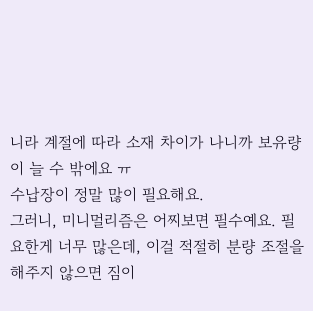니라 계절에 따라 소재 차이가 나니까 보유량이 늘 수 밖에요 ㅠ
수납장이 정말 많이 필요해요.
그러니, 미니멀리즘은 어찌보면 필수예요. 필요한게 너무 많은데, 이걸 적절히 분량 조절을 해주지 않으면 짐이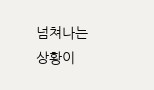넘쳐나는 상황이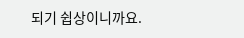되기 쉽상이니까요.